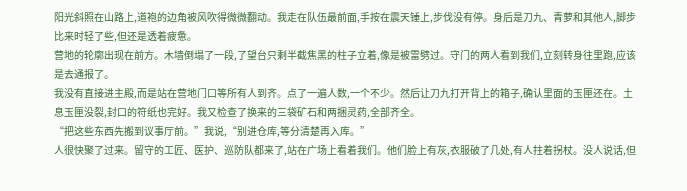阳光斜照在山路上,道袍的边角被风吹得微微翻动。我走在队伍最前面,手按在震天锤上,步伐没有停。身后是刀九、青萝和其他人,脚步比来时轻了些,但还是透着疲惫。
营地的轮廓出现在前方。木墙倒塌了一段,了望台只剩半截焦黑的柱子立着,像是被雷劈过。守门的两人看到我们,立刻转身往里跑,应该是去通报了。
我没有直接进主殿,而是站在营地门口等所有人到齐。点了一遍人数,一个不少。然后让刀九打开背上的箱子,确认里面的玉匣还在。土息玉匣没裂,封口的符纸也完好。我又检查了换来的三袋矿石和两捆灵药,全部齐全。
“把这些东西先搬到议事厅前。”我说,“别进仓库,等分清楚再入库。”
人很快聚了过来。留守的工匠、医护、巡防队都来了,站在广场上看着我们。他们脸上有灰,衣服破了几处,有人拄着拐杖。没人说话,但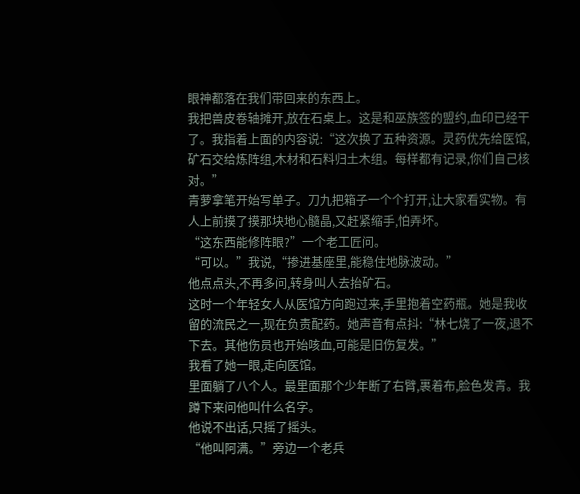眼神都落在我们带回来的东西上。
我把兽皮卷轴摊开,放在石桌上。这是和巫族签的盟约,血印已经干了。我指着上面的内容说:“这次换了五种资源。灵药优先给医馆,矿石交给炼阵组,木材和石料归土木组。每样都有记录,你们自己核对。”
青萝拿笔开始写单子。刀九把箱子一个个打开,让大家看实物。有人上前摸了摸那块地心髓晶,又赶紧缩手,怕弄坏。
“这东西能修阵眼?”一个老工匠问。
“可以。”我说,“掺进基座里,能稳住地脉波动。”
他点点头,不再多问,转身叫人去抬矿石。
这时一个年轻女人从医馆方向跑过来,手里抱着空药瓶。她是我收留的流民之一,现在负责配药。她声音有点抖:“林七烧了一夜,退不下去。其他伤员也开始咳血,可能是旧伤复发。”
我看了她一眼,走向医馆。
里面躺了八个人。最里面那个少年断了右臂,裹着布,脸色发青。我蹲下来问他叫什么名字。
他说不出话,只摇了摇头。
“他叫阿满。”旁边一个老兵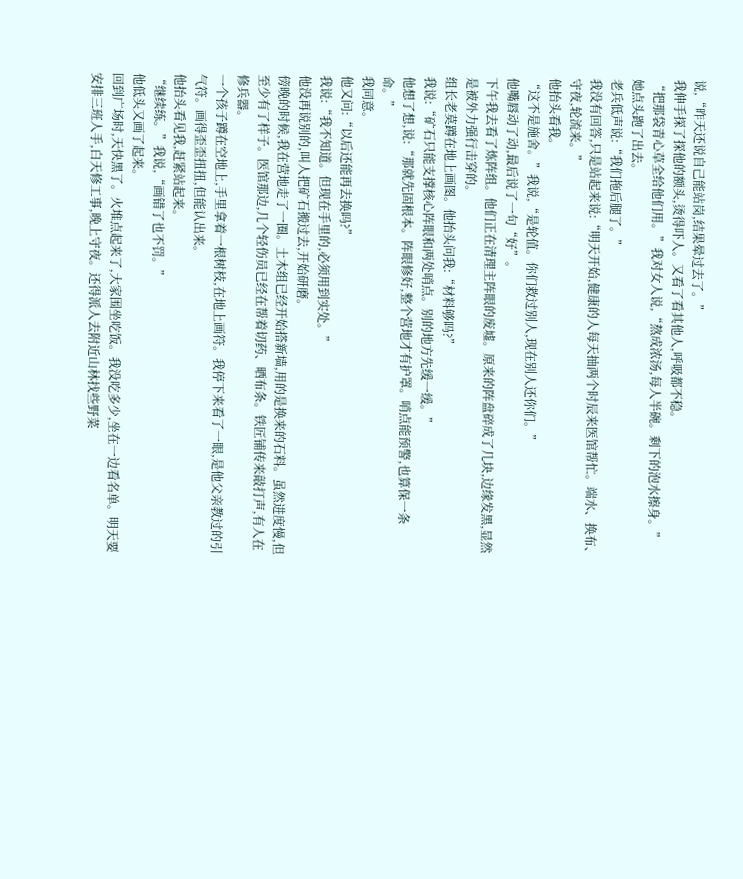说,“昨天还说自己能站岗,结果晕过去了。”
我伸手探了探他的额头,烫得吓人。又看了看其他人,呼吸都不稳。
“把那袋青心草全给他们用。”我对女人说,“熬成浓汤,每人半碗。剩下的泡水擦身。”
她点头跑了出去。
老兵低声说:“我们拖后腿了。”
我没有回答,只是站起来说:“明天开始,健康的人每天抽两个时辰来医馆帮忙。端水、换布、守夜,轮流来。”
他抬头看我。
“这不是施舍。”我说,“是轮值。你们救过别人,现在别人还你们。”
他嘴唇动了动,最后说了一句“好”。
下午我去看了炼阵组。他们正在清理主阵眼的废墟。原来的阵盘碎成了几块,边缘发黑,显然是被外力强行击穿的。
组长老莫蹲在地上画图。他抬头问我:“材料够吗?”
我说:“矿石只能支撑核心阵眼和两处哨点。别的地方先缓一缓。”
他想了想,说:“那就先固根本。阵眼修好,整个营地才有护罩。哨点能预警,也算保一条命。”
我同意。
他又问:“以后还能再去换吗?”
我说:“我不知道。但现在手里的,必须用到实处。”
他没再说别的,叫人把矿石搬过去,开始研磨。
傍晚的时候,我在营地走了一圈。土木组已经开始搭新墙,用的是换来的石料。虽然进度慢,但至少有了样子。医馆那边,几个轻伤员已经在帮着切药、晒布条。铁匠铺传来敲打声,有人在修兵器。
一个孩子蹲在空地上,手里拿着一根树枝,在地上画符。我停下来看了一眼,是他父亲教过的引气符。画得歪歪扭扭,但能认出来。
他抬头看见我,赶紧站起来。
“继续练。”我说,“画错了也不罚。”
他低头又画了起来。
回到广场时,天快黑了。火堆点起来了,大家围坐吃饭。我没吃多少,坐在一边看名单。明天要安排三班人手,白天修工事,晚上守夜。还得派人去附近山林找些野菜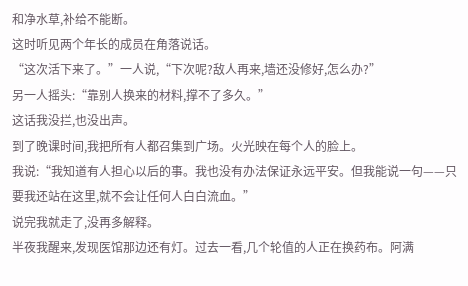和净水草,补给不能断。
这时听见两个年长的成员在角落说话。
“这次活下来了。”一人说,“下次呢?敌人再来,墙还没修好,怎么办?”
另一人摇头:“靠别人换来的材料,撑不了多久。”
这话我没拦,也没出声。
到了晚课时间,我把所有人都召集到广场。火光映在每个人的脸上。
我说:“我知道有人担心以后的事。我也没有办法保证永远平安。但我能说一句——只要我还站在这里,就不会让任何人白白流血。”
说完我就走了,没再多解释。
半夜我醒来,发现医馆那边还有灯。过去一看,几个轮值的人正在换药布。阿满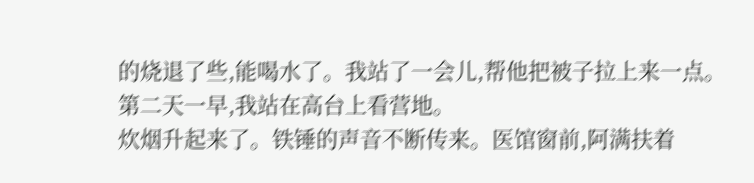的烧退了些,能喝水了。我站了一会儿,帮他把被子拉上来一点。
第二天一早,我站在高台上看营地。
炊烟升起来了。铁锤的声音不断传来。医馆窗前,阿满扶着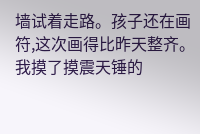墙试着走路。孩子还在画符,这次画得比昨天整齐。
我摸了摸震天锤的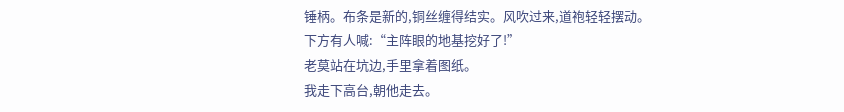锤柄。布条是新的,铜丝缠得结实。风吹过来,道袍轻轻摆动。
下方有人喊:“主阵眼的地基挖好了!”
老莫站在坑边,手里拿着图纸。
我走下高台,朝他走去。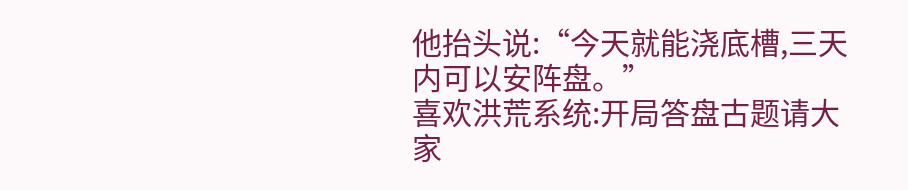他抬头说:“今天就能浇底槽,三天内可以安阵盘。”
喜欢洪荒系统:开局答盘古题请大家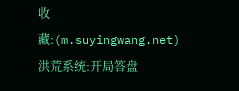收藏:(m.suyingwang.net)洪荒系统:开局答盘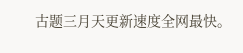古题三月天更新速度全网最快。